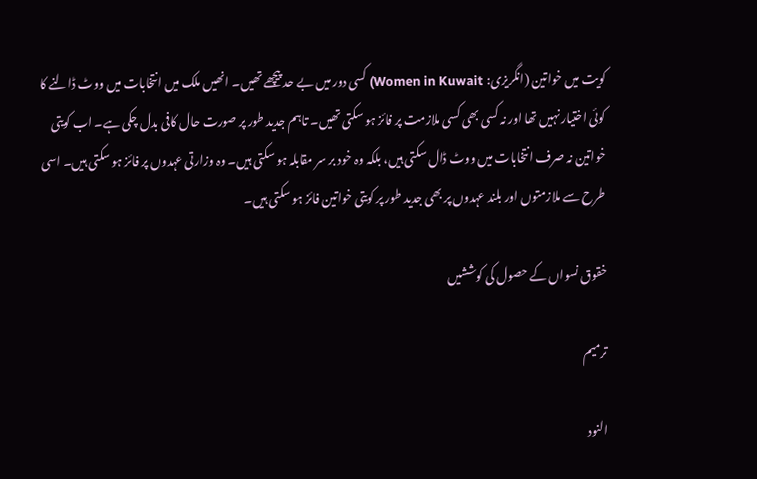کویت میں خواتین (انگریزی: Women in Kuwait) کسی دور میں بے حد پیچھے تھیں۔ انھیں ملک میں انتخابات میں ووٹ ڈالنے کا کوئی اختیار نہیں تھا اور نہ کسی بھی کسی ملازمت پر فائز ہو سکتی تھیں۔ تاہم جدید طور پر صورت حال کافی بدل چکی ہے۔ اب کویتی خواتین نہ صرف انتخابات میں ووٹ ڈال سکتی ہیں، بلکہ وہ خود بر سر مقابلہ ہو سکتی ہیں۔ وہ وزارتی عہدوں پر فائز ہو سکتی ہیں۔ اسی طرح سے ملازمتوں اور بلند عہدوں پر بھی جدید طور پر کویتی خواتین فائز ہو سکتی ہیں۔

خقوق نسواں کے حصول کی کوششیں

ترمیم

النود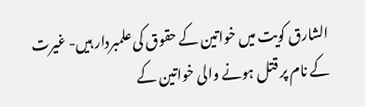الشارق کویت میں خواتین کے حقوق کی علمبردار ہیں- غیرت کے نام پر قتل ہونے والی خواتین کے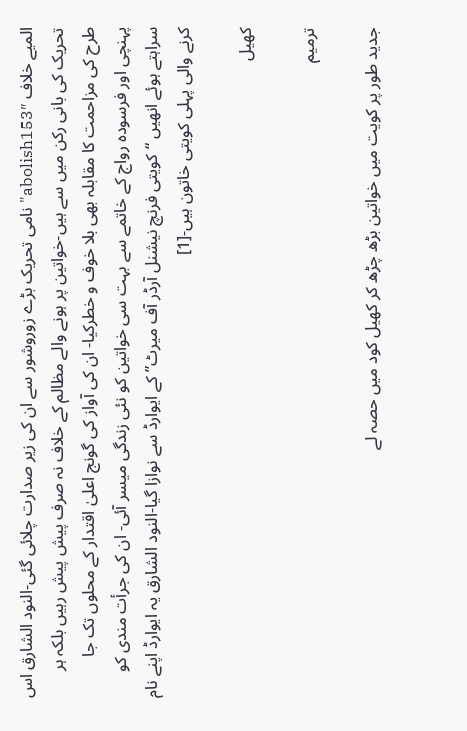المیے خلاف abolish153″" نامی تحریک بڑے زوروشور سے ان کی زير صدارت چلائی گئی-النود الشارق اس تحریک کی بانی رکن میں سے ہیں-خواتین پر ہونے والے مظالم کے خلاف نہ صرف پیش پیش رہیں بلکہ ہر طرح کی مزاحمت کا مقابلہ بھی بلا خوف و خطرکیا- ان کی آواز کی گونج اعلیٰ اقتدار کے محلوں تک جا پہنچی اور فرسودہ رواج کے خاتمے سے بہت سی خواتین کو نئی زندگی ميسر آئى- ان کی جرأت مندی کو سراہتے ہوئے انھیں “کویتی فرنچ نیشنل آرڈر آف میرٹ” کے ایوارڈ سے نوازا گیا-النود الشارق يہ ایوارڈ اپنے نام کرنے والی پہلی کویتی خاتون ہیں-[1]

کھیل

ترمیم

جدید طور پر کویت میں خواتین بڑھ چڑھ کر کھیل کود میں حصہ لے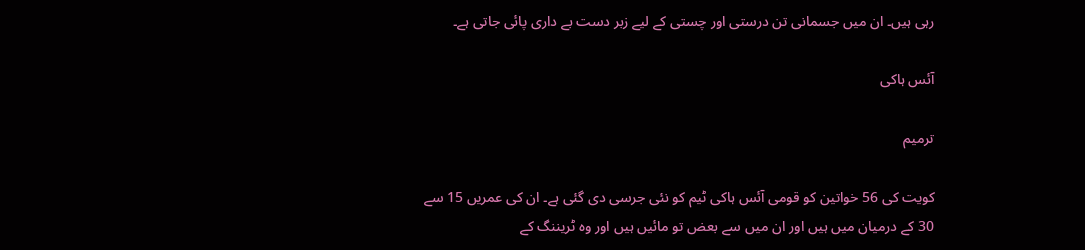رہی ہیں۔ ان میں جسمانی تن درستی اور چستی کے لیے زبر دست بے داری پائی جاتی ہے۔

آئس ہاکی

ترمیم

کویت کی 56 خواتین کو قومی آئس ہاکی ٹیم کو نئی جرسی دی گئی ہے۔ ان کی عمریں 15 سے 30 کے درمیان میں ہیں اور ان میں سے بعض تو مائیں ہیں اور وہ ٹریننگ کے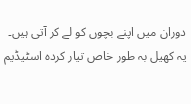دوران میں اپنے بچوں کو لے کر آتی ہیں۔ یہ کھیل بہ طور خاص تیار کردہ اسٹیڈیم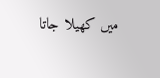میں کھیلا جاتا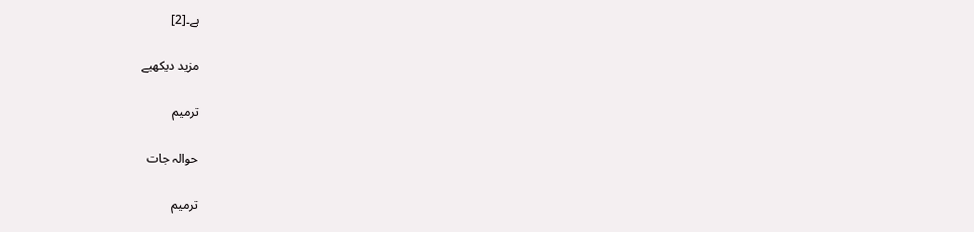ہے۔[2]

مزید دیکھیے

ترمیم

حوالہ جات

ترمیم